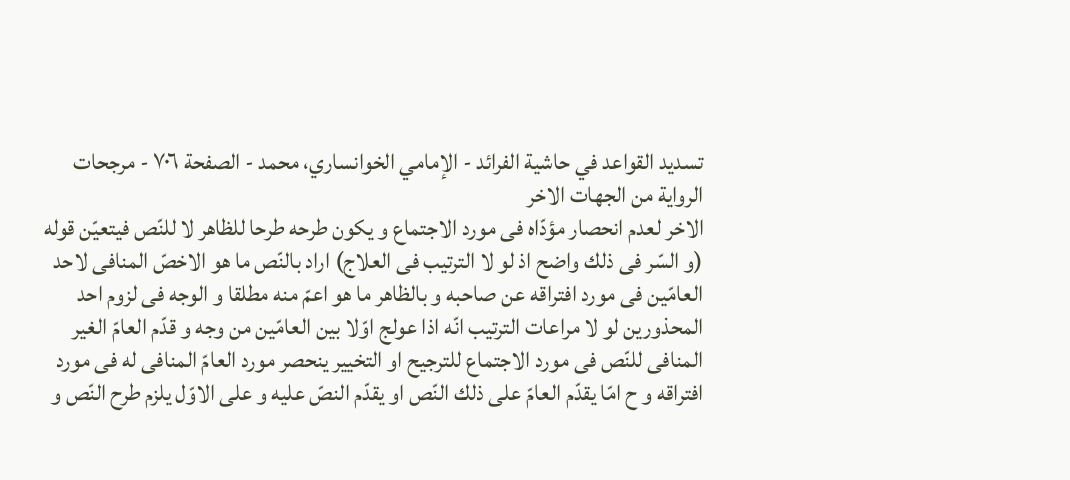تسديد القواعد في حاشية الفرائد - الإمامي الخوانساري، محمد - الصفحة ٧٠٦ - مرجحات الرواية من الجهات الاخر
الاخر لعدم انحصار مؤدّاه فى مورد الاجتماع و يكون طرحه طرحا للظاهر لا للنّص فيتعيّن قوله (و السّر فى ذلك واضح اذ لو لا الترتيب فى العلاج) اراد بالنّص ما هو الاخصّ المنافى لاحد العامّين فى مورد افتراقه عن صاحبه و بالظاهر ما هو اعمّ منه مطلقا و الوجه فى لزوم احد المحذورين لو لا مراعات الترتيب انّه اذا عولج اوّلا بين العامّين من وجه و قدّم العامّ الغير المنافى للنّص فى مورد الاجتماع للترجيح او التخيير ينحصر مورد العامّ المنافى له فى مورد افتراقه و ح امّا يقدّم العامّ على ذلك النّص او يقدّم النصّ عليه و على الاوّل يلزم طرح النّص و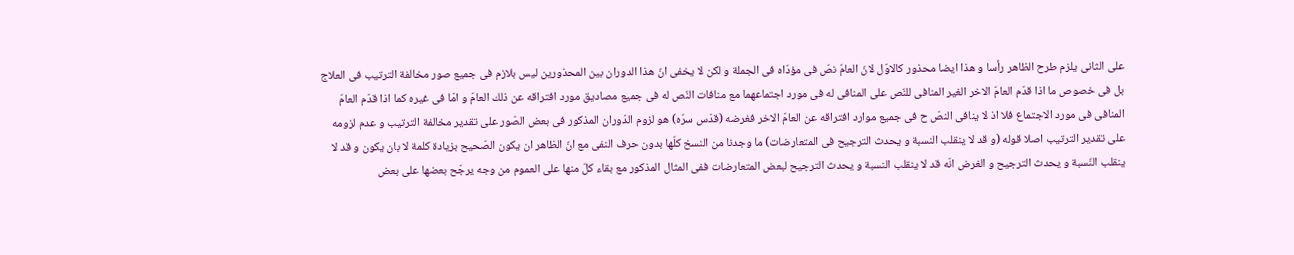على الثانى يلزم طرح الظاهر رأسا و هذا ايضا محذور كالاوّل لانّ العامّ نصّ فى مؤدّاه فى الجملة و لكن لا يخفى انّ هذا الدوران بين المحذورين ليس بلازم فى جميع صور مخالفة الترتيب فى العلاج بل فى خصوص ما اذا قدّم العامّ الاخر الغير المنافى للنّص على المنافى له فى مورد اجتماعهما مع منافات النّص له فى جميع مصاديق مورد افتراقه عن ذلك العامّ و امّا فى غيره كما اذا قدّم العامّ المنافى فى مورد الاجتماع فلا اذ لا ينافى النصّ ح فى جميع موارد افتراقه عن العامّ الاخر فغرضه (قدّس سرّه) هو لزوم الدّوران المذكور فى بعض الصّور على تقدير مخالفة الترتيب و عدم لزومه على تقدير الترتيب اصلا قوله (و قد لا ينقلب النسبة و يحدث الترجيح فى المتعارضات) ما وجدنا من النسخ كلّها بدون حرف النفى مع انّ الظاهر ان يكون الصّحيح بزيادة كلمة لا بان يكون و قد لا ينقلب النّسبة و يحدث الترجيح و الغرض انّه قد لا ينقلب النسبة و يحدث الترجيح لبعض المتعارضات ففى المثال المذكور مع بقاء كلّ منها على العموم من وجه يرجّح بعضها على بعض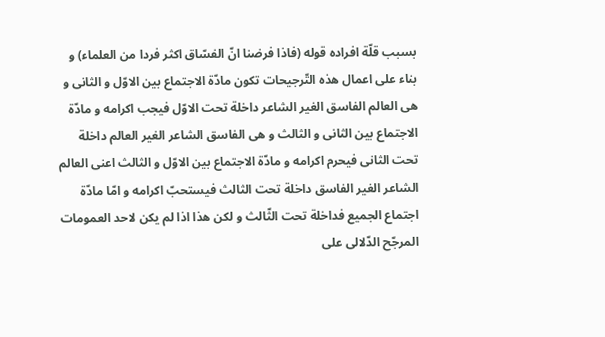بسبب قلّة افراده قوله (فاذا فرضنا انّ الفسّاق اكثر فردا من العلماء) و بناء على اعمال هذه التّرجيحات تكون مادّة الاجتماع بين الاوّل و الثانى و هى العالم الفاسق الغير الشاعر داخلة تحت الاوّل فيجب اكرامه و مادّة الاجتماع بين الثانى و الثالث و هى الفاسق الشاعر الغير العالم داخلة تحت الثانى فيحرم اكرامه و مادّة الاجتماع بين الاوّل و الثالث اعنى العالم الشاعر الغير الفاسق داخلة تحت الثالث فيستحبّ اكرامه و امّا مادّة اجتماع الجميع فداخلة تحت الثّالث و لكن هذا اذا لم يكن لاحد العمومات المرجّح الدّلالى على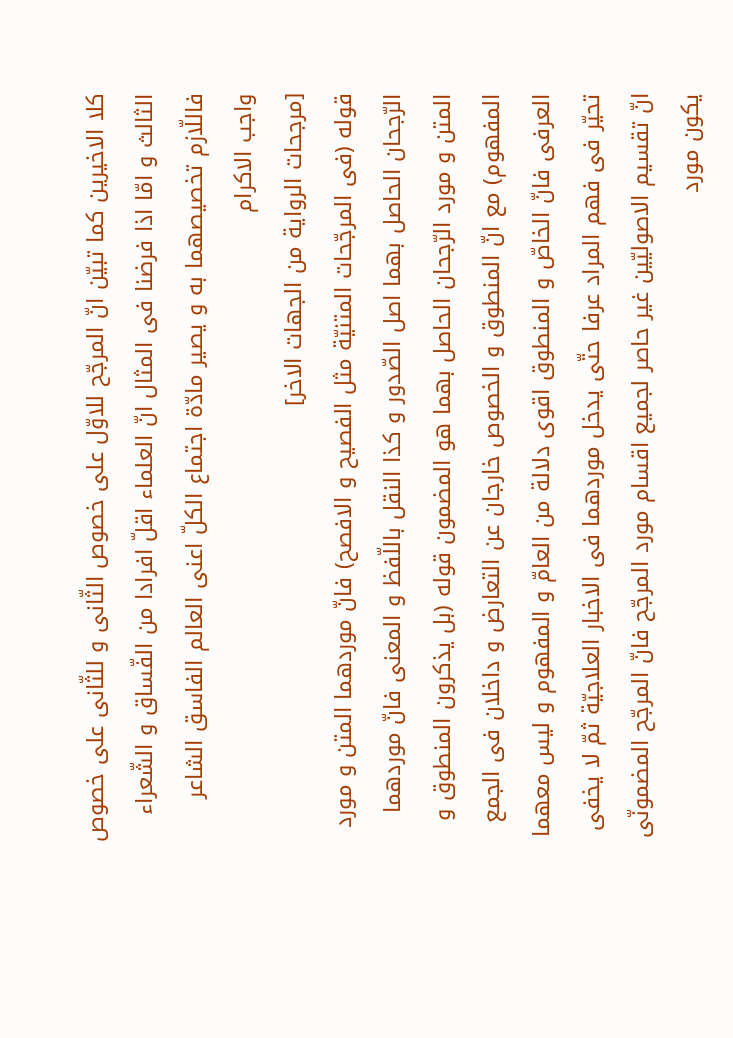كلا الاخيرين كما تبيّن انّ المرجّح للاوّل على خصوص الثّانى و للثّانى على خصوص الثالث و امّا اذا فرضنا فى المثال انّ العلماء اقلّ افرادا من الفّساق و الشّعراء فاللّازم تخصيصهما به و يصير مادّة اجتماع الكلّ اعنى العالم الفاسق الشاعر واجب الاكرام
[مرجحات الرواية من الجهات الاخر]
قوله (فى المرجّحات المتنيّة مثل الفصيح و الافصح) فانّ موردهما المتن و مورد الرّجحان الحاصل بهما اصل الصّدور و كذا النقل باللّفظ و المعنى فانّ موردهما المتن و مورد الرّجحان الحاصل بهما هو المضمون قوله (بل يذكرون المنطوق و المفهوم) مع انّ المنطوق و الخصوص خارجان عن التعارض و داخلان فى الجمع العرفى فانّ الخاصّ و المنطوق اقوى دلالة من العامّ و المفهوم و ليس معهما تحيّر فى فهم المراد عرفا حتّى يدخل موردهما فى الاخبار العلاجيّة ثمّ لا يخفى انّ تقسيم الاصوليّين غير حاصر لجميع اقسام مورد المرجّح فانّ المرجّح المضمونّى يكون مورد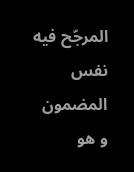المرجّح فيه نفس المضمون و هو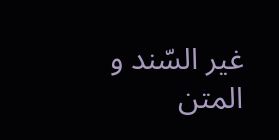غير السّند و المتن